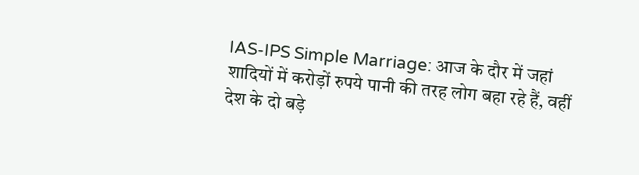IAS-IPS Simple Marriage: आज के दौर में जहां शादियों में करोड़ों रुपये पानी की तरह लोग बहा रहे हैं, वहीं देश के दो बड़े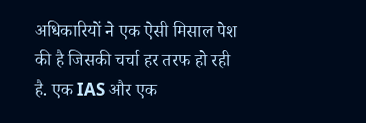अधिकारियों ने एक ऐसी मिसाल पेश की है जिसकी चर्चा हर तरफ हो रही है. एक IAS और एक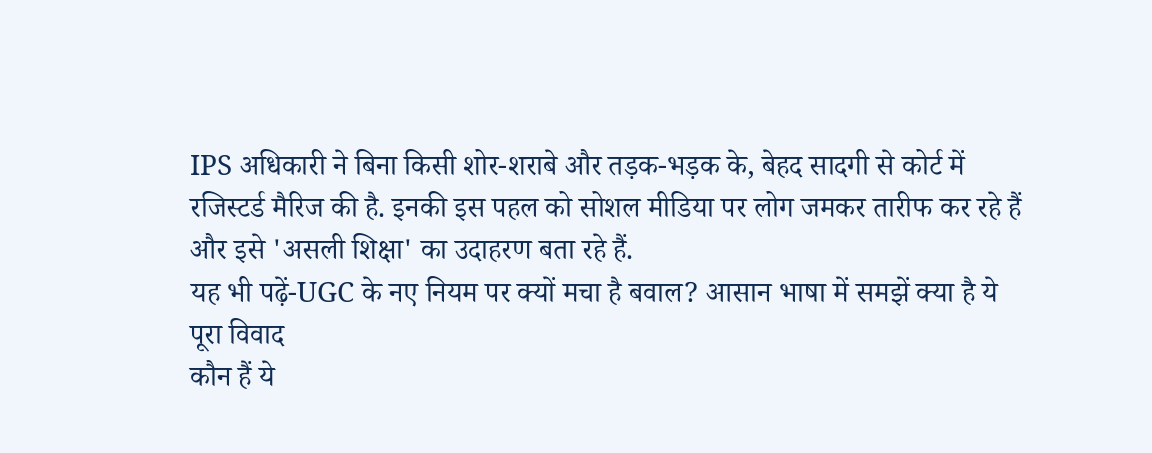IPS अधिकारी ने बिना किसी शोर-शराबे और तड़क-भड़क के, बेहद सादगी से कोर्ट में रजिस्टर्ड मैरिज की है. इनकी इस पहल को सोशल मीडिया पर लोग जमकर तारीफ कर रहे हैं और इसे 'असली शिक्षा' का उदाहरण बता रहे हैं.
यह भी पढ़ें-UGC के नए नियम पर क्यों मचा है बवाल? आसान भाषा में समझें क्या है ये पूरा विवाद
कौन हैं ये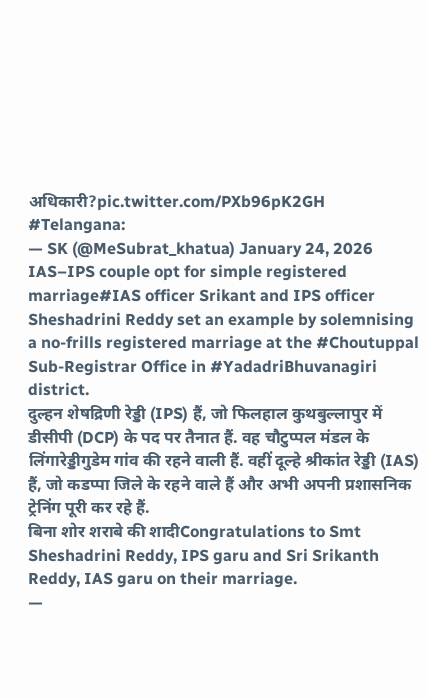अधिकारी?pic.twitter.com/PXb96pK2GH #Telangana:
— SK (@MeSubrat_khatua) January 24, 2026
IAS–IPS couple opt for simple registered marriage#IAS officer Srikant and IPS officer Sheshadrini Reddy set an example by solemnising a no-frills registered marriage at the #Choutuppal Sub-Registrar Office in #YadadriBhuvanagiri district.
दुल्हन शेषद्रिणी रेड्डी (IPS) हैं, जो फिलहाल कुथबुल्लापुर में डीसीपी (DCP) के पद पर तैनात हैं. वह चौटुप्पल मंडल के लिंगारेड्डीगुडेम गांव की रहने वाली हैं. वहीं दूल्हे श्रीकांत रेड्डी (IAS) हैं, जो कडप्पा जिले के रहने वाले हैं और अभी अपनी प्रशासनिक ट्रेनिंग पूरी कर रहे हैं.
बिना शोर शराबे की शादीCongratulations to Smt Sheshadrini Reddy, IPS garu and Sri Srikanth Reddy, IAS garu on their marriage.
—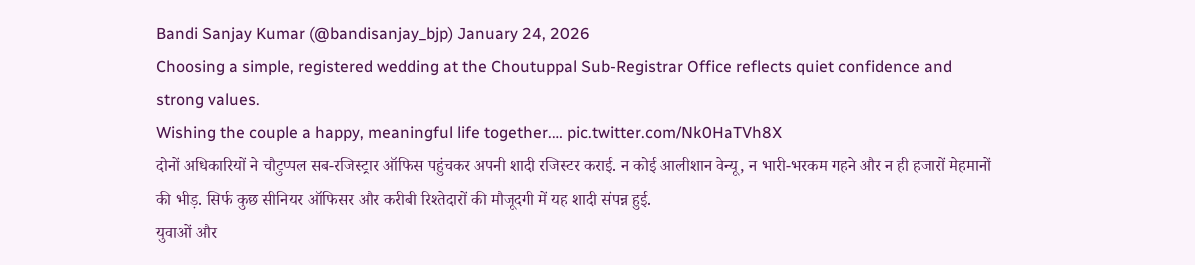Bandi Sanjay Kumar (@bandisanjay_bjp) January 24, 2026
Choosing a simple, registered wedding at the Choutuppal Sub-Registrar Office reflects quiet confidence and strong values.
Wishing the couple a happy, meaningful life together.… pic.twitter.com/Nk0HaTVh8X
दोनों अधिकारियों ने चौटुप्पल सब-रजिस्ट्रार ऑफिस पहुंचकर अपनी शादी रजिस्टर कराई. न कोई आलीशान वेन्यू, न भारी-भरकम गहने और न ही हजारों मेहमानों की भीड़. सिर्फ कुछ सीनियर ऑफिसर और करीबी रिश्तेदारों की मौजूदगी में यह शादी संपन्न हुई.
युवाओं और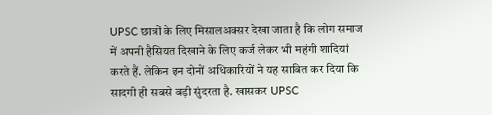UPSC छात्रों के लिए मिसालअक्सर देखा जाता है कि लोग समाज में अपनी हैसियत दिखाने के लिए कर्ज लेकर भी महंगी शादियां करते हैं. लेकिन इन दोनों अधिकारियों ने यह साबित कर दिया कि सादगी ही सबसे बड़ी सुंदरता है. खासकर UPSC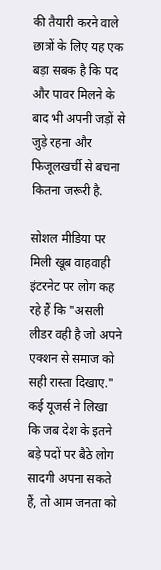की तैयारी करने वाले छात्रों के लिए यह एक बड़ा सबक है कि पद और पावर मिलने के बाद भी अपनी जड़ों से जुड़े रहना और फिजूलखर्ची से बचना कितना जरूरी है.

सोशल मीडिया पर मिली खूब वाहवाही
इंटरनेट पर लोग कह रहे हैं कि "असली लीडर वही है जो अपने एक्शन से समाज को सही रास्ता दिखाए." कई यूजर्स ने लिखा कि जब देश के इतने बड़े पदों पर बैठे लोग सादगी अपना सकते हैं, तो आम जनता को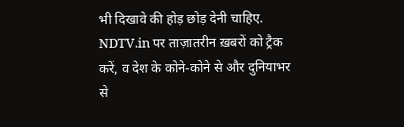भी दिखावे की होड़ छोड़ देनी चाहिए.
NDTV.in पर ताज़ातरीन ख़बरों को ट्रैक करें, व देश के कोने-कोने से और दुनियाभर से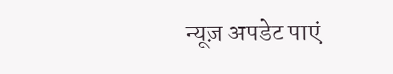न्यूज़ अपडेट पाएं